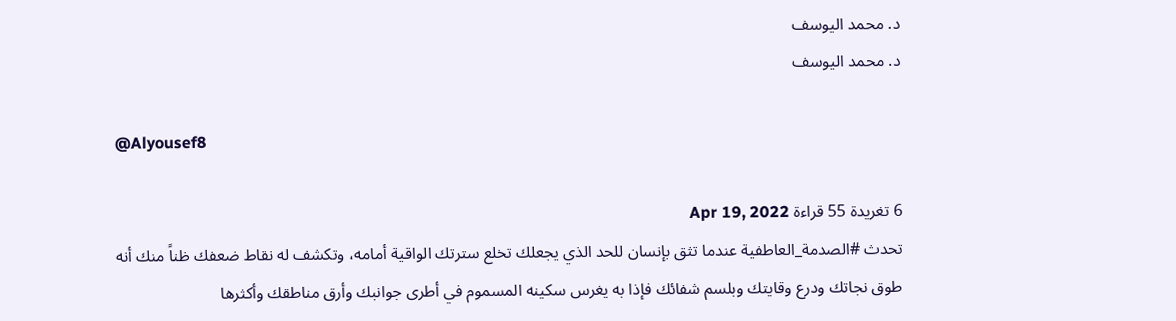د. محمد اليوسف
د. محمد اليوسف

@Alyousef8

6 تغريدة 55 قراءة Apr 19, 2022
تحدث #الصدمة_العاطفية عندما تثق بإنسان للحد الذي يجعلك تخلع سترتك الواقية أمامه، وتكشف له نقاط ضعفك ظناً منك أنه طوق نجاتك ودرع وقايتك وبلسم شفائك فإذا به يغرس سكينه المسموم في أطرى جوانبك وأرق مناطقك وأكثرها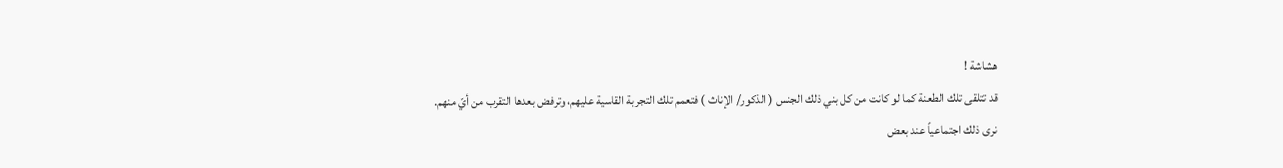هشاشة !
قد تتلقى تلك الطعنة كما لو كانت من كل بني ذلك الجنس ( الذكور/ الإناث ) فتعمم تلك التجربة القاسية عليهم، وترفض بعدها التقرب من أيّ منهم.
نرى ذلك اجتماعياً عند بعض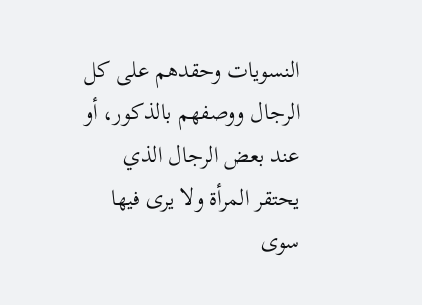النسويات وحقدهم على كل الرجال ووصفهم بالذكور، أو عند بعض الرجال الذي يحتقر المرأة ولا يرى فيها سوى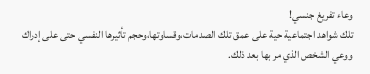وعاء تفريغ جنسي!
تلك شواهد اجتماعية حية على عمق تلك الصدمات،وقساوتها،وحجم تأثيرها النفسي حتى على إدراك ووعي الشخص الذي مر بها بعد ذلك.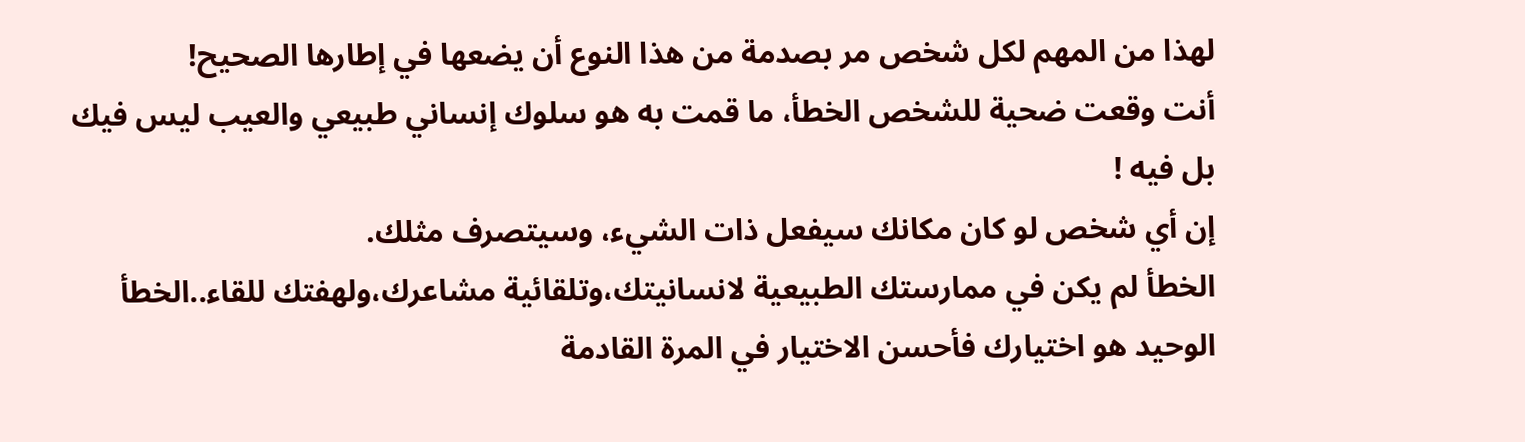لهذا من المهم لكل شخص مر بصدمة من هذا النوع أن يضعها في إطارها الصحيح!
أنت وقعت ضحية للشخص الخطأ، ما قمت به هو سلوك إنساني طبيعي والعيب ليس فيك بل فيه !
إن أي شخص لو كان مكانك سيفعل ذات الشيء، وسيتصرف مثلك.
الخطأ لم يكن في ممارستك الطبيعية لانسانيتك،وتلقائية مشاعرك،ولهفتك للقاء..الخطأ الوحيد هو اختيارك فأحسن الاختيار في المرة القادمة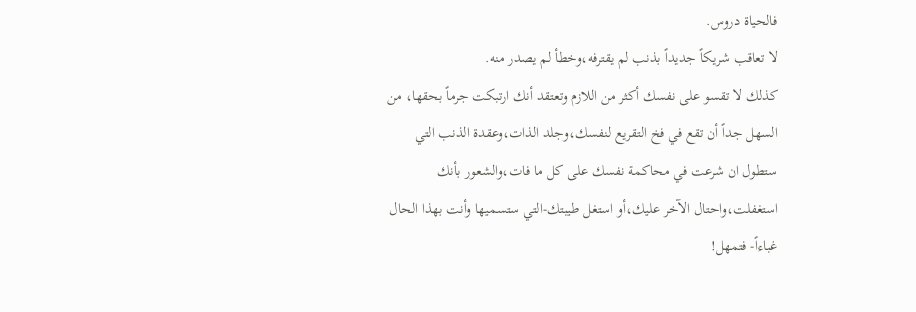فالحياة دروس.
لا تعاقب شريكاً جديداً بذنب لم يقترفه،وخطأ لم يصدر منه.
كذلك لا تقسو على نفسك أكثر من اللازم وتعتقد أنك ارتبكت جرماً بحقها، من السهل جداً أن تقع في فخ التقريع لنفسك،وجلد الذات،وعقدة الذنب التي ستطول ان شرعت في محاكمة نفسك على كل ما فات،والشعور بأنك استغفلت،واحتال الآخر عليك،أو استغل طيبتك-التي ستسميها وأنت بهذا الحال غباءاً- فتمهل!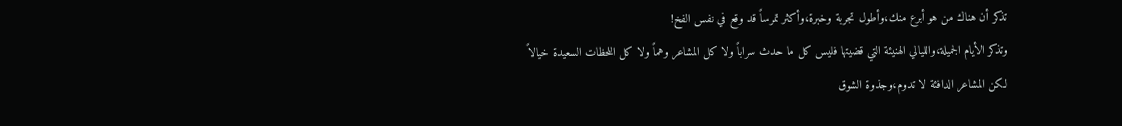تذكر أن هناك من هو أبرع منك،وأطول تجربة وخبرة،وأكثر تمرساً قد وقع في نفس الفخ!
وتذكر الأيام الجميلة،والليالي الهنيئة التي قضيتها فليس كل ما حدث سراباً ولا كل المشاعر وهماً ولا كل اللحظات السعيدة خيالاً
لكن المشاعر الدافئة لا تدوم،وجذوة الشوق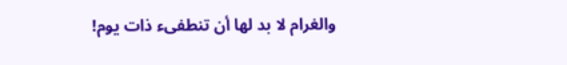والغرام لا بد لها أن تنطفىء ذات يوم!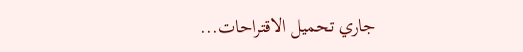جاري تحميل الاقتراحات...